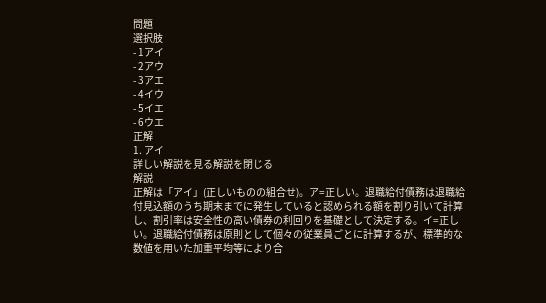問題
選択肢
- 1アイ
- 2アウ
- 3アエ
- 4イウ
- 5イエ
- 6ウエ
正解
1. アイ
詳しい解説を見る解説を閉じる
解説
正解は「アイ」(正しいものの組合せ)。ア=正しい。退職給付債務は退職給付見込額のうち期末までに発生していると認められる額を割り引いて計算し、割引率は安全性の高い債券の利回りを基礎として決定する。イ=正しい。退職給付債務は原則として個々の従業員ごとに計算するが、標準的な数値を用いた加重平均等により合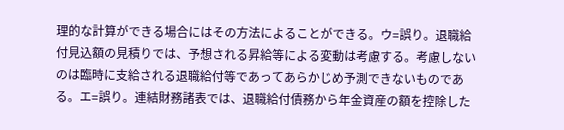理的な計算ができる場合にはその方法によることができる。ウ=誤り。退職給付見込額の見積りでは、予想される昇給等による変動は考慮する。考慮しないのは臨時に支給される退職給付等であってあらかじめ予測できないものである。エ=誤り。連結財務諸表では、退職給付債務から年金資産の額を控除した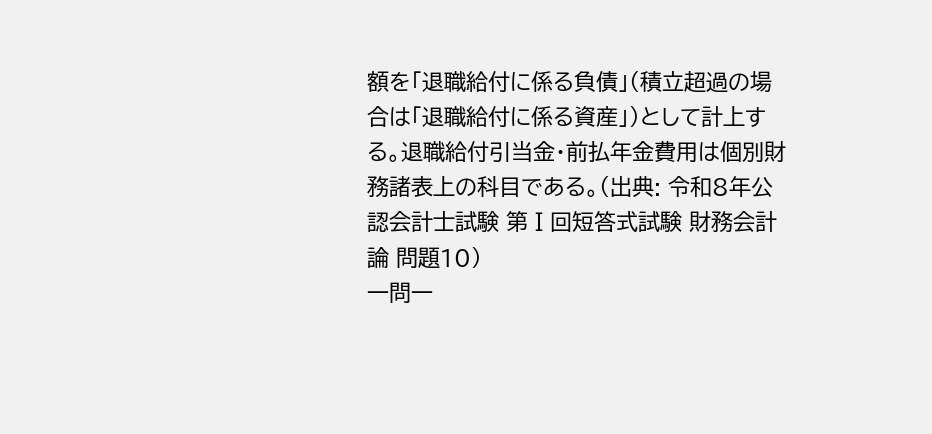額を「退職給付に係る負債」(積立超過の場合は「退職給付に係る資産」)として計上する。退職給付引当金・前払年金費用は個別財務諸表上の科目である。(出典: 令和8年公認会計士試験 第Ⅰ回短答式試験 財務会計論 問題10)
一問一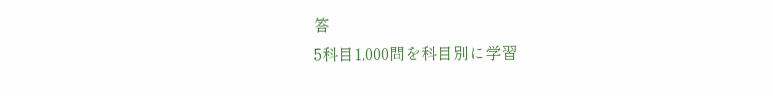答
5科目1,000問を科目別に学習